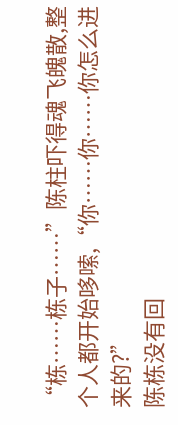“栋……栋子……”陈柱吓得魂飞魄散,整个人都开始哆嗦,“你……你……你怎么进来的?”
陈栋没有回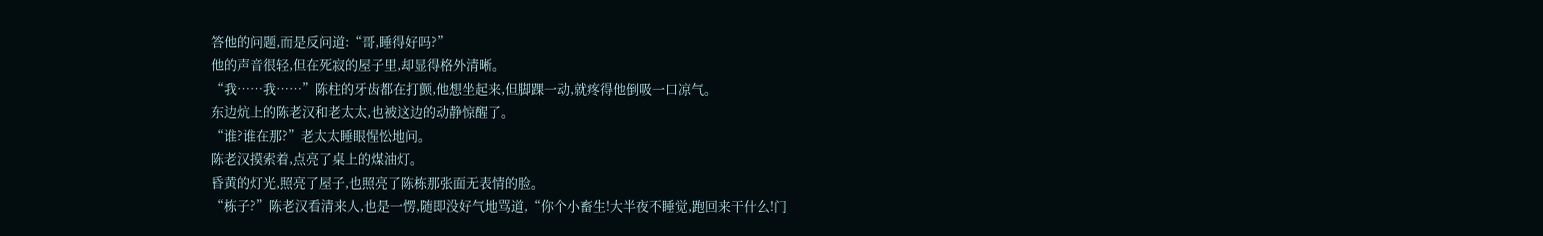答他的问题,而是反问道:“哥,睡得好吗?”
他的声音很轻,但在死寂的屋子里,却显得格外清晰。
“我……我……”陈柱的牙齿都在打颤,他想坐起来,但脚踝一动,就疼得他倒吸一口凉气。
东边炕上的陈老汉和老太太,也被这边的动静惊醒了。
“谁?谁在那?”老太太睡眼惺忪地问。
陈老汉摸索着,点亮了桌上的煤油灯。
昏黄的灯光,照亮了屋子,也照亮了陈栋那张面无表情的脸。
“栋子?”陈老汉看清来人,也是一愣,随即没好气地骂道,“你个小畜生!大半夜不睡觉,跑回来干什么!门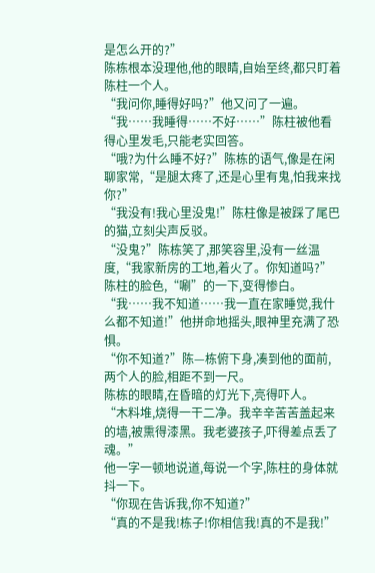是怎么开的?”
陈栋根本没理他,他的眼睛,自始至终,都只盯着陈柱一个人。
“我问你,睡得好吗?”他又问了一遍。
“我……我睡得……不好……”陈柱被他看得心里发毛,只能老实回答。
“哦?为什么睡不好?”陈栋的语气,像是在闲聊家常,“是腿太疼了,还是心里有鬼,怕我来找你?”
“我没有!我心里没鬼!”陈柱像是被踩了尾巴的猫,立刻尖声反驳。
“没鬼?”陈栋笑了,那笑容里,没有一丝温度,“我家新房的工地,着火了。你知道吗?”
陈柱的脸色,“唰”的一下,变得惨白。
“我……我不知道……我一直在家睡觉,我什么都不知道!”他拼命地摇头,眼神里充满了恐惧。
“你不知道?”陈—栋俯下身,凑到他的面前,两个人的脸,相距不到一尺。
陈栋的眼睛,在昏暗的灯光下,亮得吓人。
“木料堆,烧得一干二净。我辛辛苦苦盖起来的墙,被熏得漆黑。我老婆孩子,吓得差点丢了魂。”
他一字一顿地说道,每说一个字,陈柱的身体就抖一下。
“你现在告诉我,你不知道?”
“真的不是我!栋子!你相信我!真的不是我!”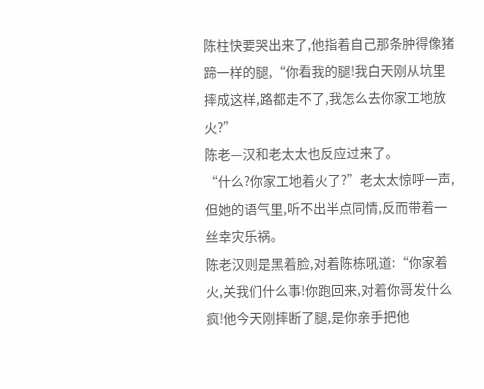陈柱快要哭出来了,他指着自己那条肿得像猪蹄一样的腿,“你看我的腿!我白天刚从坑里摔成这样,路都走不了,我怎么去你家工地放火?”
陈老—汉和老太太也反应过来了。
“什么?你家工地着火了?”老太太惊呼一声,但她的语气里,听不出半点同情,反而带着一丝幸灾乐祸。
陈老汉则是黑着脸,对着陈栋吼道:“你家着火,关我们什么事!你跑回来,对着你哥发什么疯!他今天刚摔断了腿,是你亲手把他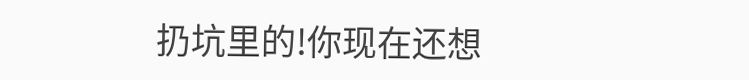扔坑里的!你现在还想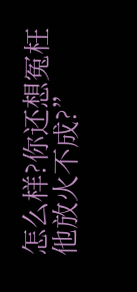怎么样?你还想冤枉他放火不成?”